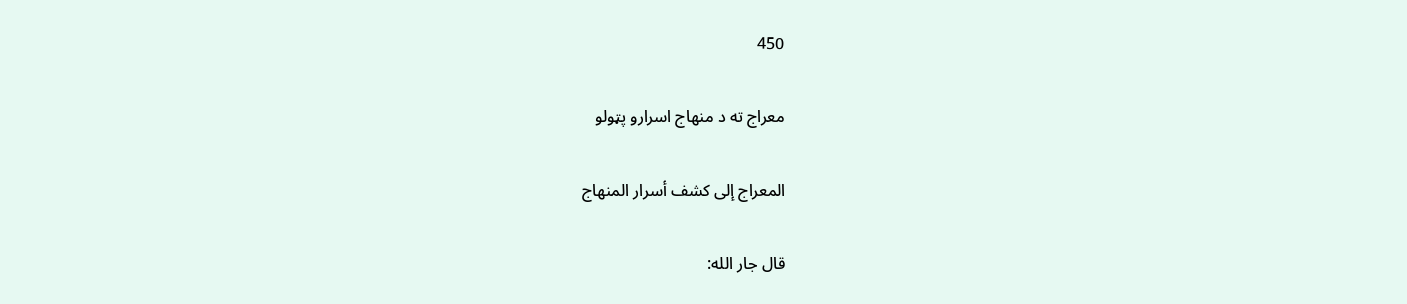450

معراج ته د منهاج اسرارو پټولو

المعراج إلى كشف أسرار المنهاج

قال جار الله: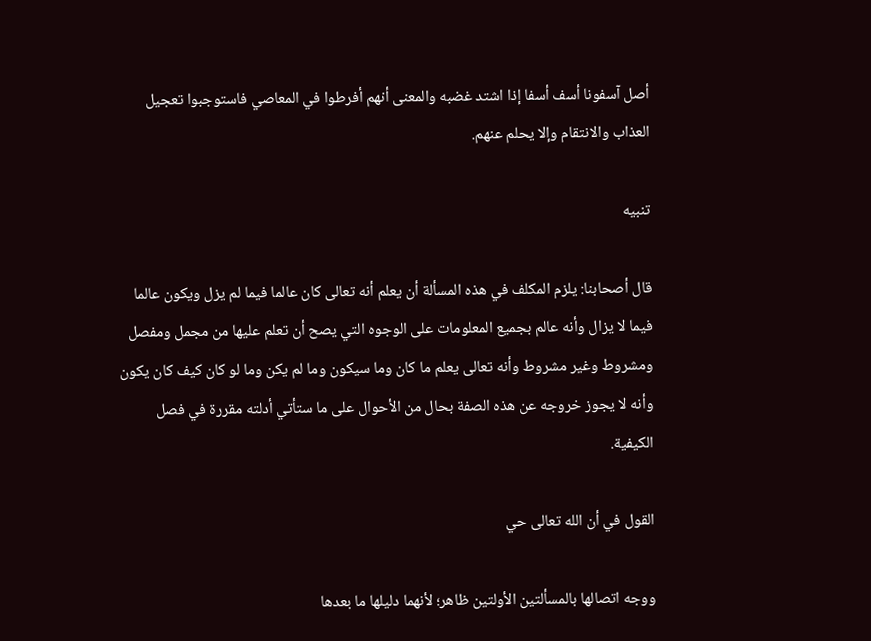أصل آسفونا أسف أسفا إذا اشتد غضبه والمعنى أنهم أفرطوا في المعاصي فاستوجبوا تعجيل العذاب والانتقام وإلا يحلم عنهم.

تنبيه

قال أصحابنا: يلزم المكلف في هذه المسألة أن يعلم أنه تعالى كان عالما فيما لم يزل ويكون عالما فيما لا يزال وأنه عالم بجميع المعلومات على الوجوه التي يصح أن تعلم عليها من مجمل ومفصل ومشروط وغير مشروط وأنه تعالى يعلم ما كان وما سيكون وما لم يكن وما لو كان كيف كان يكون وأنه لا يجوز خروجه عن هذه الصفة بحال من الأحوال على ما ستأتي أدلته مقررة في فصل الكيفية.

القول في أن الله تعالى حي

ووجه اتصالها بالمسألتين الأولتين ظاهر؛ لأنهما دليلها ما بعدها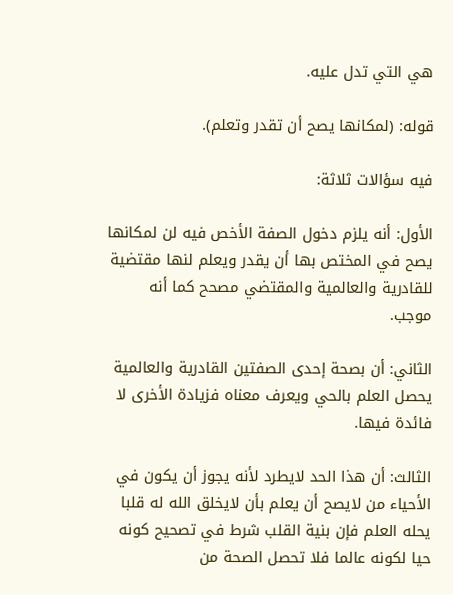هي التي تدل عليه.

قوله: (لمكانها يصح أن تقدر وتعلم).

فيه سؤالات ثلاثة:

الأول: أنه يلزم دخول الصفة الأخص فيه لن لمكانها يصح في المختص بها أن يقدر ويعلم لنها مقتضية للقادرية والعالمية والمقتضي مصحح كما أنه موجب.

الثاني: أن بصحة إحدى الصفتين القادرية والعالمية يحصل العلم بالحي ويعرف معناه فزيادة الأخرى لا فائدة فيها.

الثالث: أن هذا الحد لايطرد لأنه يجوز أن يكون في الأحياء من لايصح أن يعلم بأن لايخلق الله له قلبا يحله العلم فإن بنية القلب شرط في تصحيح كونه حيا لكونه عالما فلا تحصل الصحة من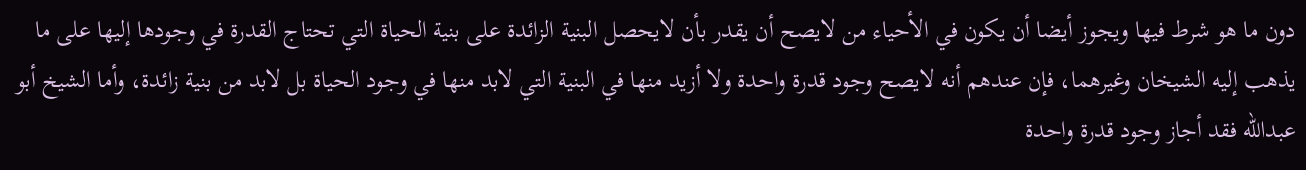دون ما هو شرط فيها ويجوز أيضا أن يكون في الأحياء من لايصح أن يقدر بأن لايحصل البنية الزائدة على بنية الحياة التي تحتاج القدرة في وجودها إليها على ما يذهب إليه الشيخان وغيرهما، فإن عندهم أنه لايصح وجود قدرة واحدة ولا أزيد منها في البنية التي لابد منها في وجود الحياة بل لابد من بنية زائدة، وأما الشيخ أبو عبدالله فقد أجاز وجود قدرة واحدة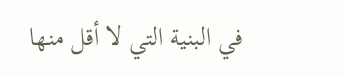في البنية التي لا أقل منها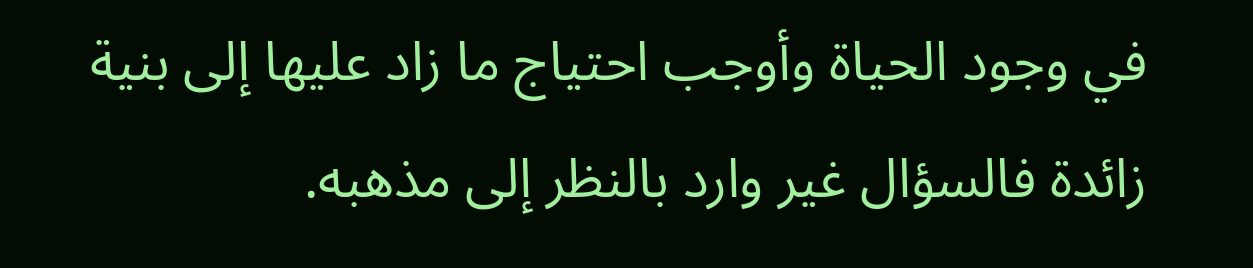في وجود الحياة وأوجب احتياج ما زاد عليها إلى بنية زائدة فالسؤال غير وارد بالنظر إلى مذهبه.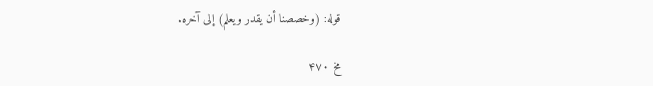قوله: (وخصصنا أن يقدر ويعلم) إلى آخره.

مخ ۴۷۰